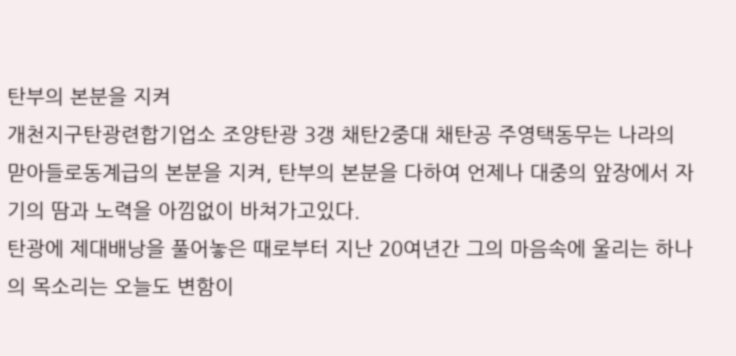탄부의 본분을 지켜
개천지구탄광련합기업소 조양탄광 3갱 채탄2중대 채탄공 주영택동무는 나라의 맏아들로동계급의 본분을 지켜, 탄부의 본분을 다하여 언제나 대중의 앞장에서 자기의 땀과 노력을 아낌없이 바쳐가고있다.
탄광에 제대배낭을 풀어놓은 때로부터 지난 20여년간 그의 마음속에 울리는 하나의 목소리는 오늘도 변함이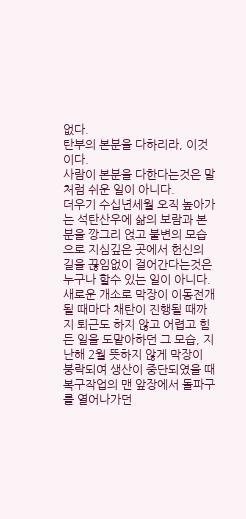없다.
탄부의 본분을 다하리라, 이것이다.
사람이 본분을 다한다는것은 말처럼 쉬운 일이 아니다.
더우기 수십년세월 오직 높아가는 석탄산우에 삶의 보람과 본분을 깡그리 얹고 불변의 모습으로 지심깊은 곳에서 헌신의 길을 끊임없이 걸어간다는것은 누구나 할수 있는 일이 아니다.
새로운 개소로 막장이 이동전개될 때마다 채탄이 진행될 때까지 퇴근도 하지 않고 어렵고 힘든 일을 도맡아하던 그 모습, 지난해 2월 뜻하지 않게 막장이 붕락되여 생산이 중단되였을 때 복구작업의 맨 앞장에서 돌파구를 열어나가던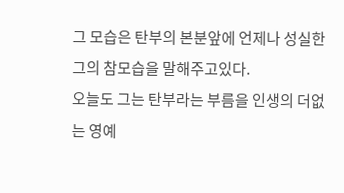그 모습은 탄부의 본분앞에 언제나 성실한 그의 참모습을 말해주고있다.
오늘도 그는 탄부라는 부름을 인생의 더없는 영예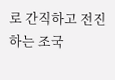로 간직하고 전진하는 조국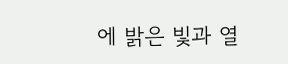에 밝은 빛과 열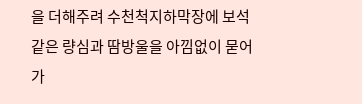을 더해주려 수천척지하막장에 보석같은 량심과 땀방울을 아낌없이 묻어가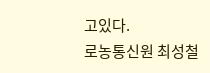고있다.
로농통신원 최성철